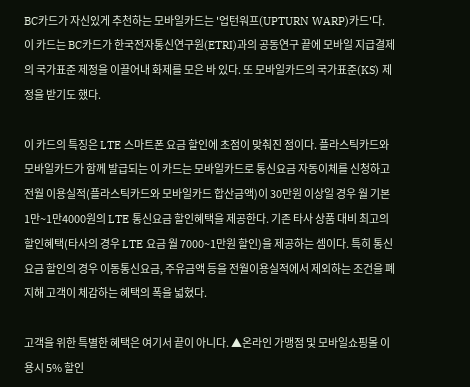BC카드가 자신있게 추천하는 모바일카드는 '업턴워프(UPTURN WARP)카드'다. 이 카드는 BC카드가 한국전자통신연구원(ETRI)과의 공동연구 끝에 모바일 지급결제의 국가표준 제정을 이끌어내 화제를 모은 바 있다. 또 모바일카드의 국가표준(KS) 제정을 받기도 했다.

이 카드의 특징은 LTE 스마트폰 요금 할인에 초점이 맞춰진 점이다. 플라스틱카드와 모바일카드가 함께 발급되는 이 카드는 모바일카드로 통신요금 자동이체를 신청하고 전월 이용실적(플라스틱카드와 모바일카드 합산금액)이 30만원 이상일 경우 월 기본 1만~1만4000원의 LTE 통신요금 할인혜택을 제공한다. 기존 타사 상품 대비 최고의 할인혜택(타사의 경우 LTE 요금 월 7000~1만원 할인)을 제공하는 셈이다. 특히 통신요금 할인의 경우 이동통신요금, 주유금액 등을 전월이용실적에서 제외하는 조건을 폐지해 고객이 체감하는 혜택의 폭을 넓혔다.

고객을 위한 특별한 혜택은 여기서 끝이 아니다. ▲온라인 가맹점 및 모바일쇼핑몰 이용시 5% 할인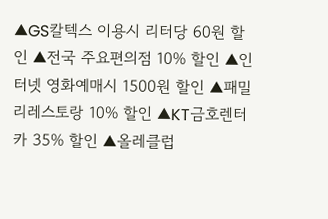▲GS칼텍스 이용시 리터당 60원 할인 ▲전국 주요편의점 10% 할인 ▲인터넷 영화예매시 1500원 할인 ▲패밀리레스토랑 10% 할인 ▲KT금호렌터카 35% 할인 ▲올레클럽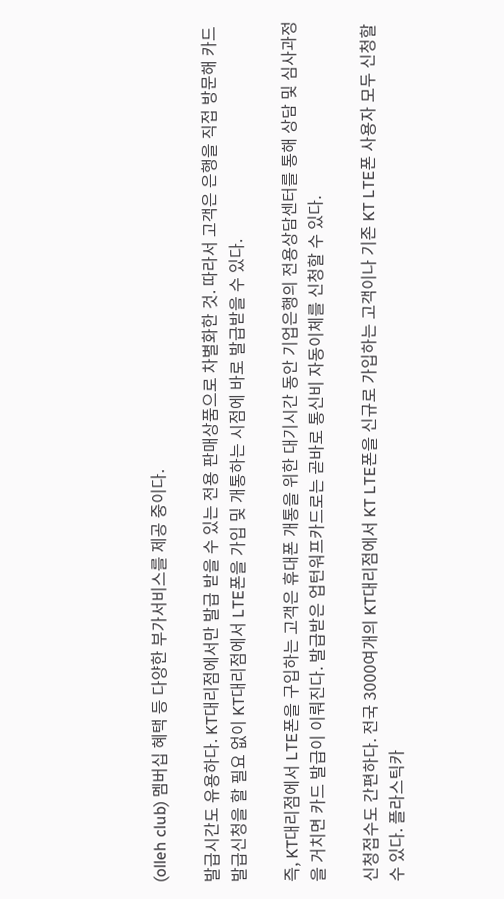(olleh club) 멤버십 혜택 등 다양한 부가서비스를 제공 중이다.

발급시간도 유용하다. KT대리점에서만 발급 받을 수 있는 전용 판매상품으로 차별화한 것. 따라서 고객은 은행을 직접 방문해 카드 발급신청을 할 필요 없이 KT대리점에서 LTE폰을 가입 및 개통하는 시점에 바로 발급받을 수 있다.

즉, KT대리점에서 LTE폰을 구입하는 고객은 휴대폰 개통을 위한 대기시간 동안 기업은행의 전용상담센터를 통해 상담 및 심사과정을 거치면 카드 발급이 이뤄진다. 발급받은 업턴워프카드로는 곧바로 통신비 자동이체를 신청할 수 있다.

신청접수도 간편하다. 전국 3000여개의 KT대리점에서 KT LTE폰을 신규로 가입하는 고객이나 기존 KT LTE폰 사용자 모두 신청할 수 있다. 플라스틱카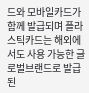드와 모바일카드가 함께 발급되며 플라스틱카드는 해외에서도 사용 가능한 글로벌브랜드로 발급된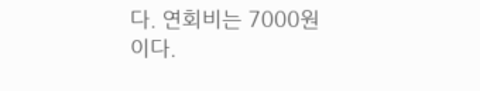다. 연회비는 7000원이다.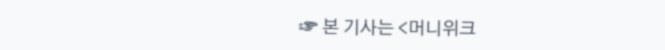☞ 본 기사는 <머니위크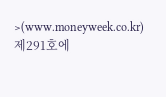>(www.moneyweek.co.kr) 제291호에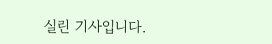실린 기사입니다.